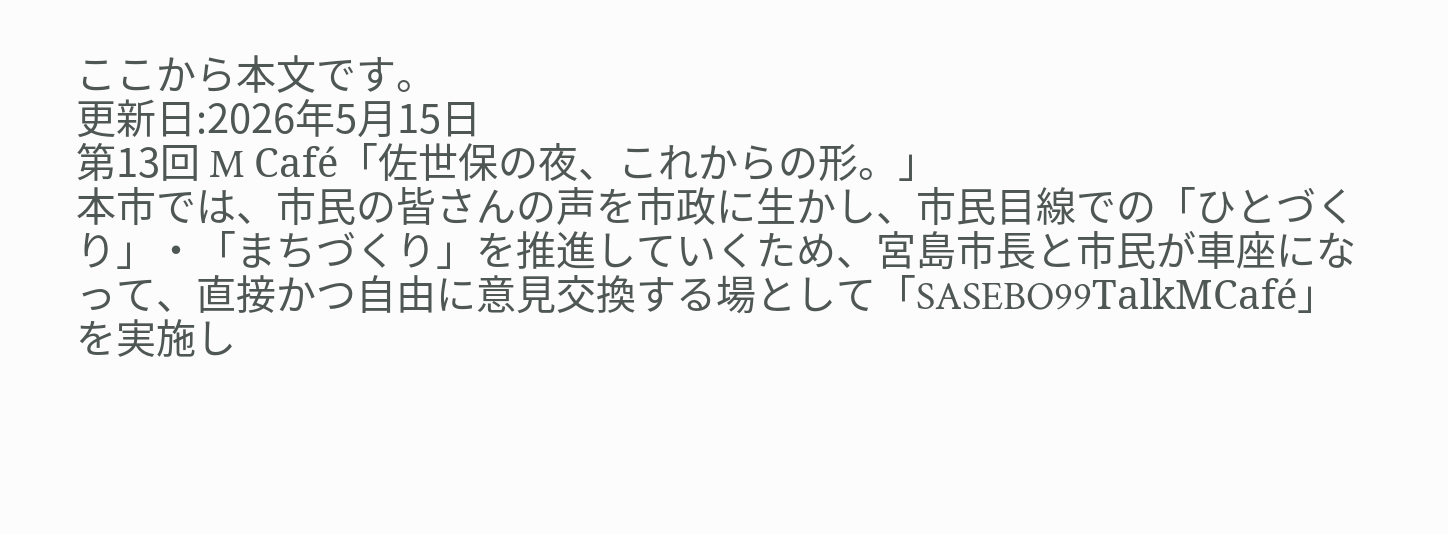ここから本文です。
更新日:2026年5月15日
第13回 M Café「佐世保の夜、これからの形。」
本市では、市民の皆さんの声を市政に生かし、市民目線での「ひとづくり」・「まちづくり」を推進していくため、宮島市長と市民が車座になって、直接かつ自由に意見交換する場として「SASEBO99TalkMCafé」を実施し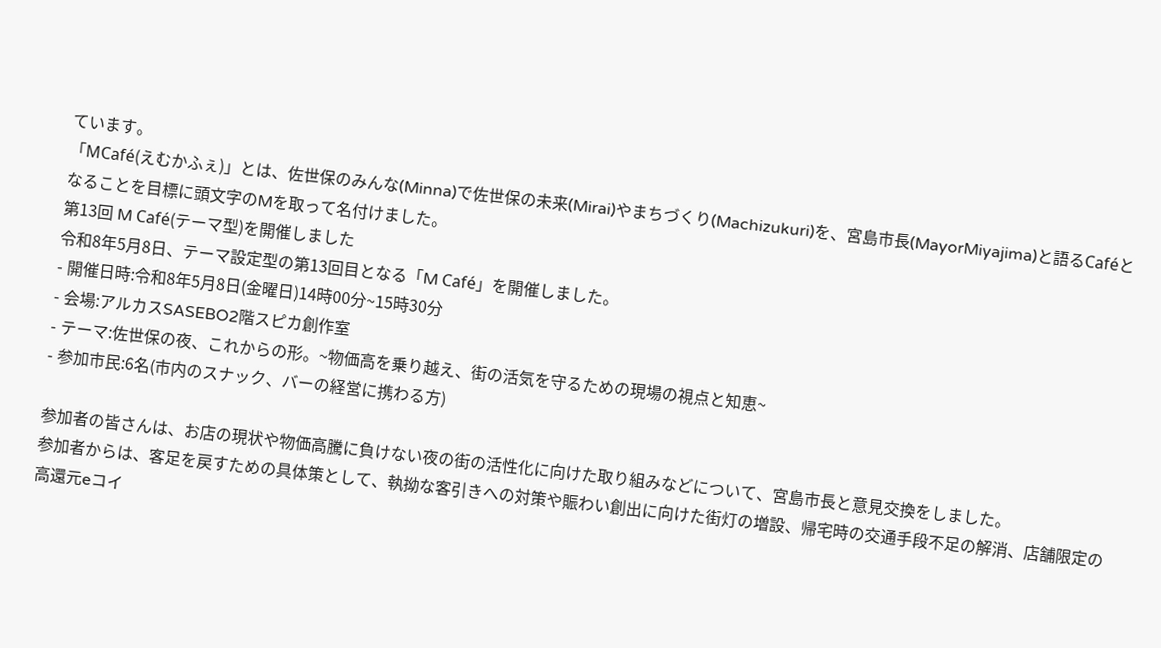ています。
「MCafé(えむかふぇ)」とは、佐世保のみんな(Minna)で佐世保の未来(Mirai)やまちづくり(Machizukuri)を、宮島市長(MayorMiyajima)と語るCaféとなることを目標に頭文字のMを取って名付けました。
第13回 M Café(テーマ型)を開催しました
令和8年5月8日、テーマ設定型の第13回目となる「M Café」を開催しました。
- 開催日時:令和8年5月8日(金曜日)14時00分~15時30分
- 会場:アルカスSASEBO2階スピカ創作室
- テーマ:佐世保の夜、これからの形。~物価高を乗り越え、街の活気を守るための現場の視点と知恵~
- 参加市民:6名(市内のスナック、バーの経営に携わる方)

参加者の皆さんは、お店の現状や物価高騰に負けない夜の街の活性化に向けた取り組みなどについて、宮島市長と意見交換をしました。
参加者からは、客足を戻すための具体策として、執拗な客引きへの対策や賑わい創出に向けた街灯の増設、帰宅時の交通手段不足の解消、店舗限定の高還元eコイ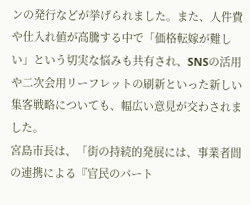ンの発行などが挙げられました。また、人件費や仕入れ値が高騰する中で「価格転嫁が難しい」という切実な悩みも共有され、SNSの活用や二次会用リーフレットの刷新といった新しい集客戦略についても、幅広い意見が交わされました。
宮島市長は、「街の持続的発展には、事業者間の連携による『官民のパート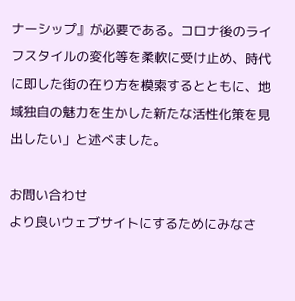ナーシップ』が必要である。コロナ後のライフスタイルの変化等を柔軟に受け止め、時代に即した街の在り方を模索するとともに、地域独自の魅力を生かした新たな活性化策を見出したい」と述べました。

お問い合わせ
より良いウェブサイトにするためにみなさ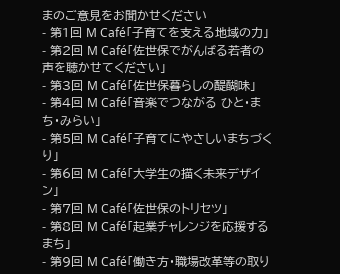まのご意見をお聞かせください
- 第1回 M Café「子育てを支える地域の力」
- 第2回 M Café「佐世保でがんばる若者の声を聴かせてください」
- 第3回 M Café「佐世保暮らしの醍醐味」
- 第4回 M Café「音楽でつながる ひと・まち・みらい」
- 第5回 M Café「子育てにやさしいまちづくり」
- 第6回 M Café「大学生の描く未来デザイン」
- 第7回 M Café「佐世保のトリセツ」
- 第8回 M Café「起業チャレンジを応援するまち」
- 第9回 M Café「働き方・職場改革等の取り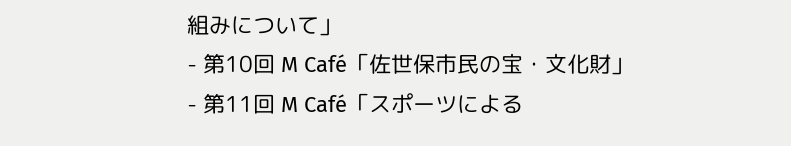組みについて」
- 第10回 M Café「佐世保市民の宝・文化財」
- 第11回 M Café「スポーツによる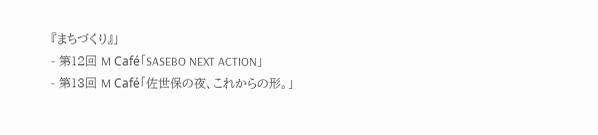『まちづくり』」
- 第12回 M Café「SASEBO NEXT ACTION」
- 第13回 M Café「佐世保の夜、これからの形。」